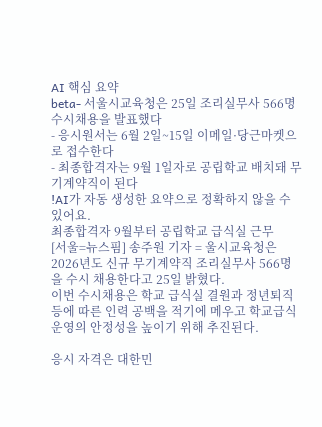AI 핵심 요약
beta- 서울시교육청은 25일 조리실무사 566명 수시채용을 발표했다
- 응시원서는 6월 2일~15일 이메일·당근마켓으로 접수한다
- 최종합격자는 9월 1일자로 공립학교 배치돼 무기계약직이 된다
!AI가 자동 생성한 요약으로 정확하지 않을 수 있어요.
최종합격자 9월부터 공립학교 급식실 근무
[서울=뉴스핌] 송주원 기자 = 울시교육청은 2026년도 신규 무기계약직 조리실무사 566명을 수시 채용한다고 25일 밝혔다.
이번 수시채용은 학교 급식실 결원과 정년퇴직 등에 따른 인력 공백을 적기에 메우고 학교급식 운영의 안정성을 높이기 위해 추진된다.

응시 자격은 대한민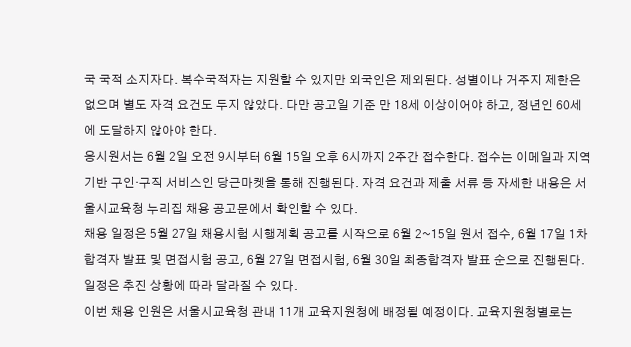국 국적 소지자다. 복수국적자는 지원할 수 있지만 외국인은 제외된다. 성별이나 거주지 제한은 없으며 별도 자격 요건도 두지 않았다. 다만 공고일 기준 만 18세 이상이어야 하고, 정년인 60세에 도달하지 않아야 한다.
응시원서는 6월 2일 오전 9시부터 6월 15일 오후 6시까지 2주간 접수한다. 접수는 이메일과 지역 기반 구인·구직 서비스인 당근마켓을 통해 진행된다. 자격 요건과 제출 서류 등 자세한 내용은 서울시교육청 누리집 채용 공고문에서 확인할 수 있다.
채용 일정은 5월 27일 채용시험 시행계획 공고를 시작으로 6월 2~15일 원서 접수, 6월 17일 1차 합격자 발표 및 면접시험 공고, 6월 27일 면접시험, 6월 30일 최종합격자 발표 순으로 진행된다. 일정은 추진 상황에 따라 달라질 수 있다.
이번 채용 인원은 서울시교육청 관내 11개 교육지원청에 배정될 예정이다. 교육지원청별로는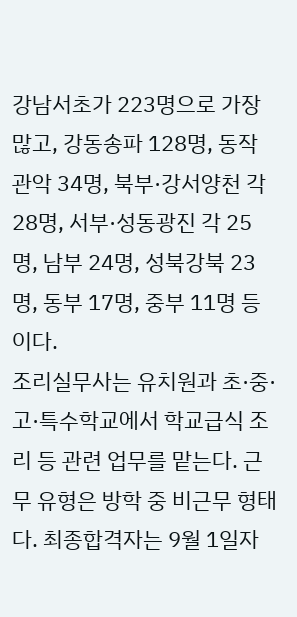강남서초가 223명으로 가장 많고, 강동송파 128명, 동작관악 34명, 북부·강서양천 각 28명, 서부·성동광진 각 25명, 남부 24명, 성북강북 23명, 동부 17명, 중부 11명 등이다.
조리실무사는 유치원과 초·중·고·특수학교에서 학교급식 조리 등 관련 업무를 맡는다. 근무 유형은 방학 중 비근무 형태다. 최종합격자는 9월 1일자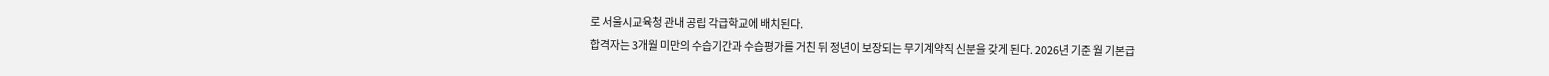로 서울시교육청 관내 공립 각급학교에 배치된다.
합격자는 3개월 미만의 수습기간과 수습평가를 거친 뒤 정년이 보장되는 무기계약직 신분을 갖게 된다. 2026년 기준 월 기본급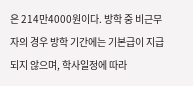은 214만4000원이다. 방학 중 비근무자의 경우 방학 기간에는 기본급이 지급되지 않으며, 학사일정에 따라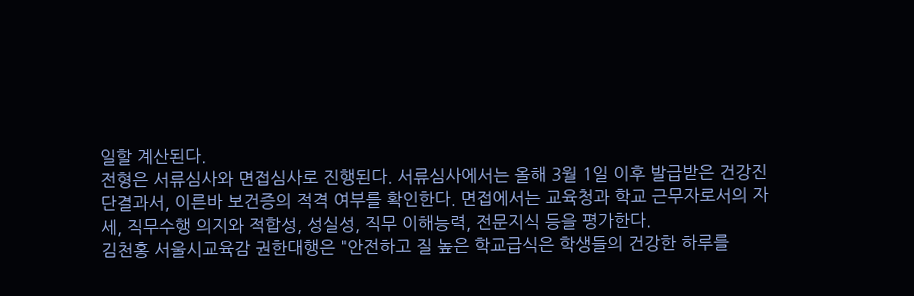일할 계산된다.
전형은 서류심사와 면접심사로 진행된다. 서류심사에서는 올해 3월 1일 이후 발급받은 건강진단결과서, 이른바 보건증의 적격 여부를 확인한다. 면접에서는 교육청과 학교 근무자로서의 자세, 직무수행 의지와 적합성, 성실성, 직무 이해능력, 전문지식 등을 평가한다.
김천홍 서울시교육감 권한대행은 "안전하고 질 높은 학교급식은 학생들의 건강한 하루를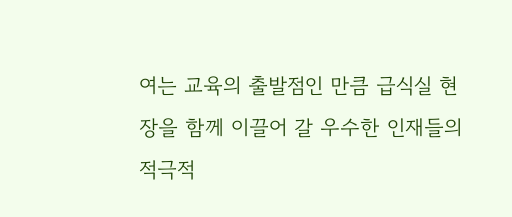여는 교육의 출발점인 만큼 급식실 현장을 함께 이끌어 갈 우수한 인재들의 적극적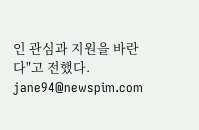인 관심과 지원을 바란다"고 전했다.
jane94@newspim.com